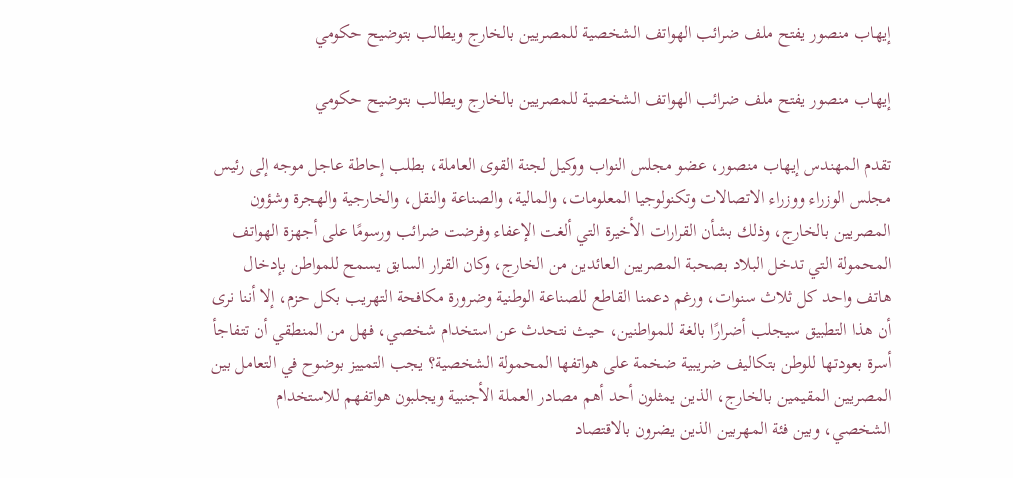إيهاب منصور يفتح ملف ضرائب الهواتف الشخصية للمصريين بالخارج ويطالب بتوضيح حكومي

إيهاب منصور يفتح ملف ضرائب الهواتف الشخصية للمصريين بالخارج ويطالب بتوضيح حكومي

تقدم المهندس إيهاب منصور، عضو مجلس النواب ووكيل لجنة القوى العاملة، بطلب إحاطة عاجل موجه إلى رئيس مجلس الوزراء ووزراء الاتصالات وتكنولوجيا المعلومات، والمالية، والصناعة والنقل، والخارجية والهجرة وشؤون المصريين بالخارج، وذلك بشأن القرارات الأخيرة التي ألغت الإعفاء وفرضت ضرائب ورسومًا على أجهزة الهواتف المحمولة التي تدخل البلاد بصحبة المصريين العائدين من الخارج، وكان القرار السابق يسمح للمواطن بإدخال هاتف واحد كل ثلاث سنوات، ورغم دعمنا القاطع للصناعة الوطنية وضرورة مكافحة التهريب بكل حزم، إلا أننا نرى أن هذا التطبيق سيجلب أضرارًا بالغة للمواطنين، حيث نتحدث عن استخدام شخصي، فهل من المنطقي أن تتفاجأ أسرة بعودتها للوطن بتكاليف ضريبية ضخمة على هواتفها المحمولة الشخصية؟ يجب التمييز بوضوح في التعامل بين المصريين المقيمين بالخارج، الذين يمثلون أحد أهم مصادر العملة الأجنبية ويجلبون هواتفهم للاستخدام الشخصي، وبين فئة المهربين الذين يضرون بالاقتصاد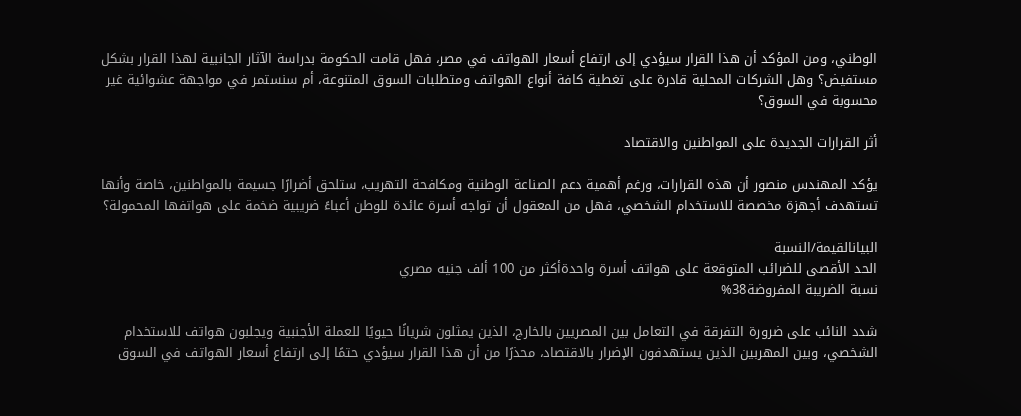الوطني، ومن المؤكد أن هذا القرار سيؤدي إلى ارتفاع أسعار الهواتف في مصر، فهل قامت الحكومة بدراسة الآثار الجانبية لهذا القرار بشكل مستفيض؟ وهل الشركات المحلية قادرة على تغطية كافة أنواع الهواتف ومتطلبات السوق المتنوعة، أم سنستمر في مواجهة عشوائية غير محسوبة في السوق؟

أثر القرارات الجديدة على المواطنين والاقتصاد

يؤكد المهندس منصور أن هذه القرارات، ورغم أهمية دعم الصناعة الوطنية ومكافحة التهريب، ستلحق أضرارًا جسيمة بالمواطنين، خاصة وأنها تستهدف أجهزة مخصصة للاستخدام الشخصي، فهل من المعقول أن تواجه أسرة عائدة للوطن أعباءً ضريبية ضخمة على هواتفها المحمولة؟

البيانالقيمة/النسبة
الحد الأقصى للضرائب المتوقعة على هواتف أسرة واحدةأكثر من 100 ألف جنيه مصري
نسبة الضريبة المفروضة38%

شدد النائب على ضرورة التفرقة في التعامل بين المصريين بالخارج، الذين يمثلون شريانًا حيويًا للعملة الأجنبية ويجلبون هواتف للاستخدام الشخصي، وبين المهربين الذين يستهدفون الإضرار بالاقتصاد، محذرًا من أن هذا القرار سيؤدي حتمًا إلى ارتفاع أسعار الهواتف في السوق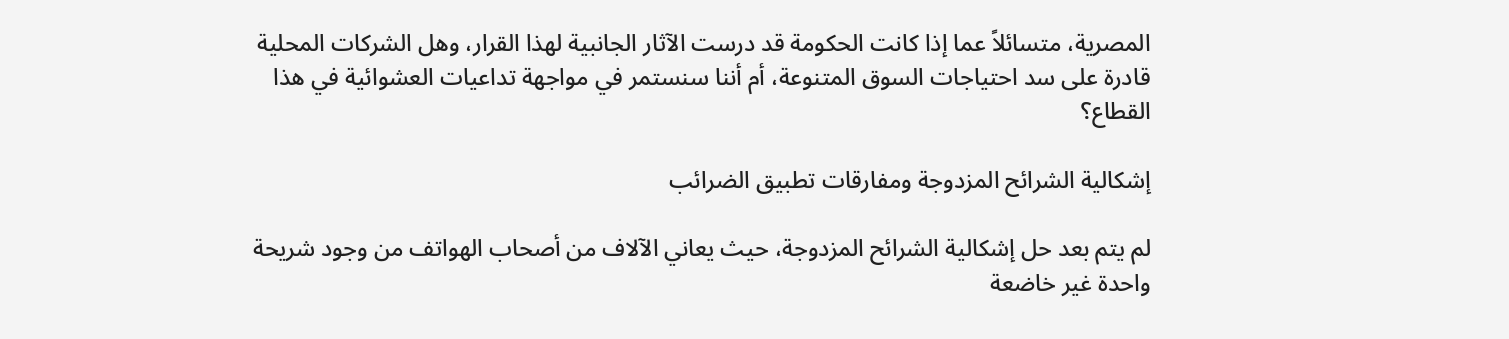المصرية، متسائلاً عما إذا كانت الحكومة قد درست الآثار الجانبية لهذا القرار، وهل الشركات المحلية قادرة على سد احتياجات السوق المتنوعة، أم أننا سنستمر في مواجهة تداعيات العشوائية في هذا القطاع؟

إشكالية الشرائح المزدوجة ومفارقات تطبيق الضرائب

لم يتم بعد حل إشكالية الشرائح المزدوجة، حيث يعاني الآلاف من أصحاب الهواتف من وجود شريحة واحدة غير خاضعة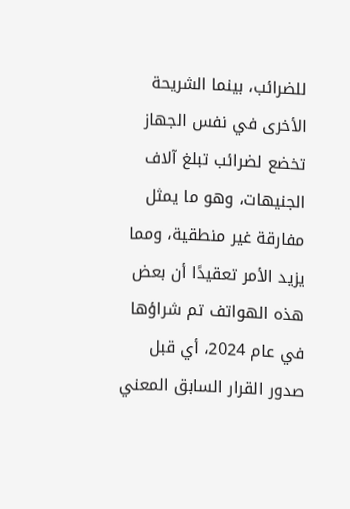للضرائب، بينما الشريحة الأخرى في نفس الجهاز تخضع لضرائب تبلغ آلاف الجنيهات، وهو ما يمثل مفارقة غير منطقية، ومما يزيد الأمر تعقيدًا أن بعض هذه الهواتف تم شراؤها في عام 2024، أي قبل صدور القرار السابق المعني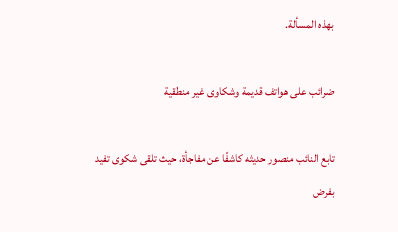بهذه المسألة.

ضرائب على هواتف قديمة وشكاوى غير منطقية

تابع النائب منصور حديثه كاشفًا عن مفاجأة، حيث تلقى شكوى تفيد بفرض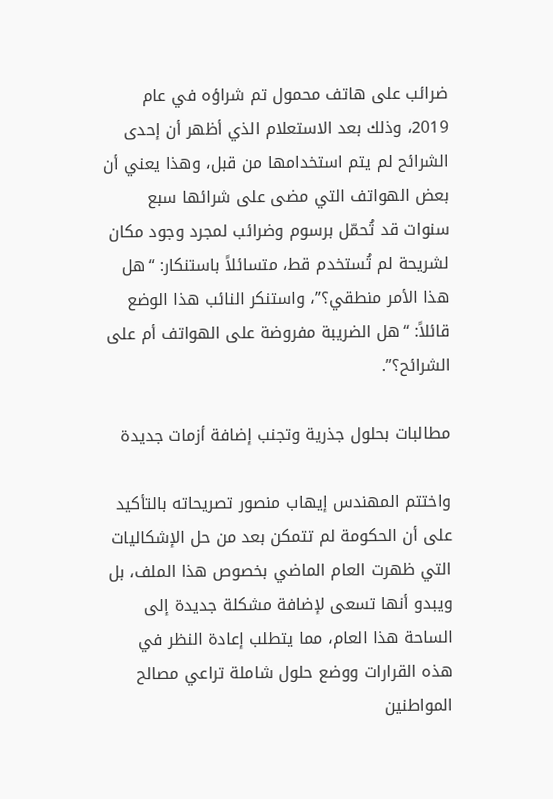ضرائب على هاتف محمول تم شراؤه في عام 2019، وذلك بعد الاستعلام الذي أظهر أن إحدى الشرائح لم يتم استخدامها من قبل، وهذا يعني أن بعض الهواتف التي مضى على شرائها سبع سنوات قد تُحمّل برسوم وضرائب لمجرد وجود مكان لشريحة لم تُستخدم قط، متسائلاً باستنكار: “هل هذا الأمر منطقي؟”، واستنكر النائب هذا الوضع قائلاً: “هل الضريبة مفروضة على الهواتف أم على الشرائح؟”.

مطالبات بحلول جذرية وتجنب إضافة أزمات جديدة

واختتم المهندس إيهاب منصور تصريحاته بالتأكيد على أن الحكومة لم تتمكن بعد من حل الإشكاليات التي ظهرت العام الماضي بخصوص هذا الملف، بل ويبدو أنها تسعى لإضافة مشكلة جديدة إلى الساحة هذا العام، مما يتطلب إعادة النظر في هذه القرارات ووضع حلول شاملة تراعي مصالح المواطنين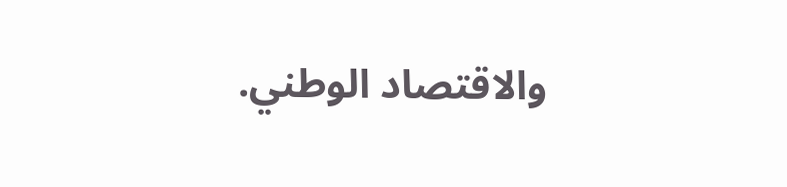والاقتصاد الوطني.